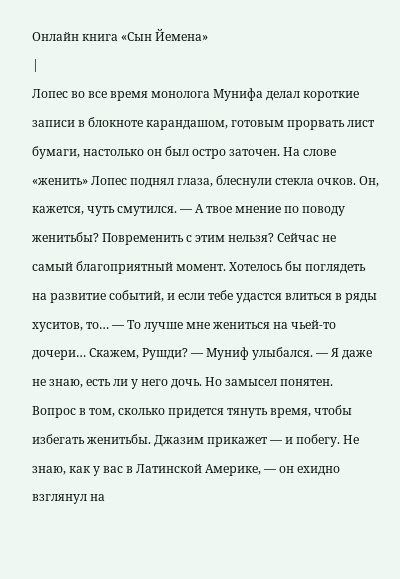Онлайн книга «Сын Йемена»
|
Лопес во все время монолога Мунифа делал короткие записи в блокноте карандашом, готовым прорвать лист бумаги, настолько он был остро заточен. На слове «женить» Лопес поднял глаза, блеснули стекла очков. Он, кажется, чуть смутился. — А твое мнение по поводу женитьбы? Повременить с этим нельзя? Сейчас не самый благоприятный момент. Хотелось бы поглядеть на развитие событий, и если тебе удастся влиться в ряды хуситов, то… — То лучше мне жениться на чьей-то дочери… Скажем, Рушди? — Муниф улыбался. — Я даже не знаю, есть ли у него дочь. Но замысел понятен. Вопрос в том, сколько придется тянуть время, чтобы избегать женитьбы. Джазим прикажет — и побегу. Не знаю, как у вас в Латинской Америке, — он ехидно взглянул на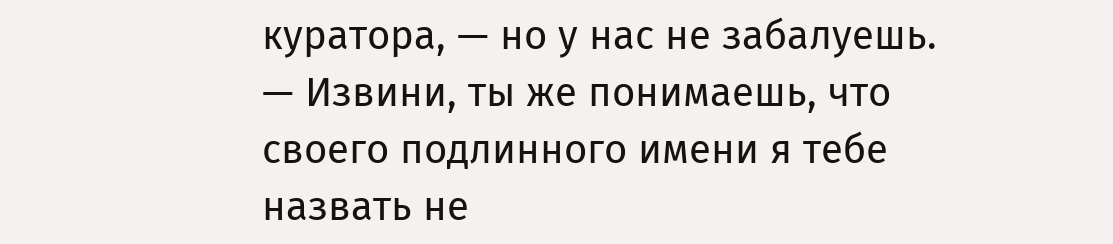куратора, — но у нас не забалуешь. — Извини, ты же понимаешь, что своего подлинного имени я тебе назвать не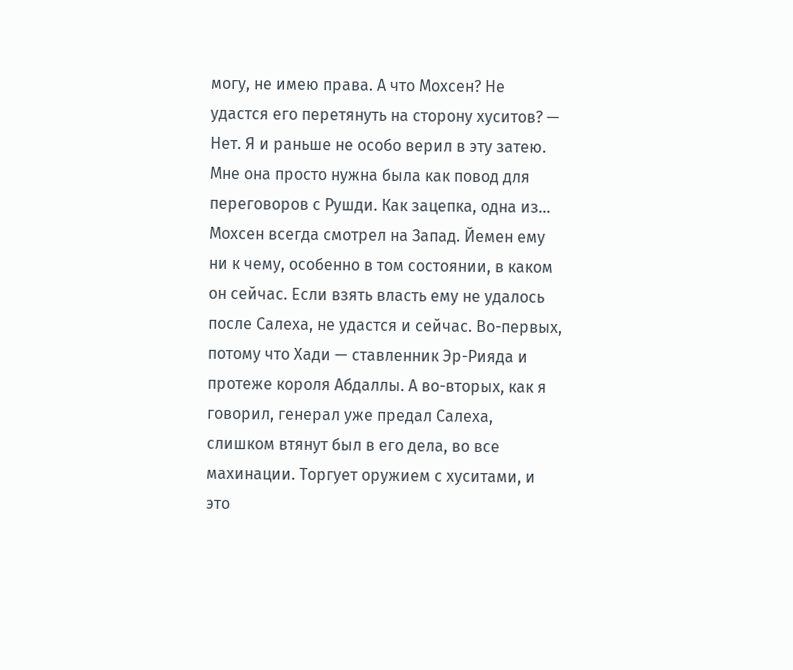могу, не имею права. А что Мохсен? Не удастся его перетянуть на сторону хуситов? — Нет. Я и раньше не особо верил в эту затею. Мне она просто нужна была как повод для переговоров с Рушди. Как зацепка, одна из… Мохсен всегда смотрел на Запад. Йемен ему ни к чему, особенно в том состоянии, в каком он сейчас. Если взять власть ему не удалось после Салеха, не удастся и сейчас. Во-первых, потому что Хади — ставленник Эр-Рияда и протеже короля Абдаллы. А во-вторых, как я говорил, генерал уже предал Салеха, слишком втянут был в его дела, во все махинации. Торгует оружием с хуситами, и это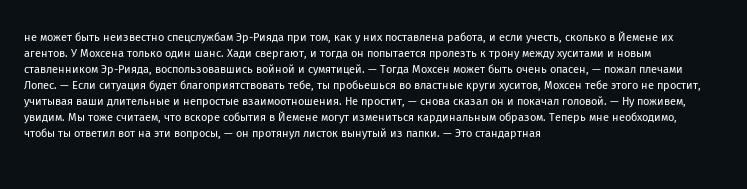не может быть неизвестно спецслужбам Эр-Рияда при том, как у них поставлена работа, и если учесть, сколько в Йемене их агентов. У Мохсена только один шанс. Хади свергают, и тогда он попытается пролезть к трону между хуситами и новым ставленником Эр-Рияда, воспользовавшись войной и сумятицей. — Тогда Мохсен может быть очень опасен, — пожал плечами Лопес. — Если ситуация будет благоприятствовать тебе, ты пробьешься во властные круги хуситов, Мохсен тебе этого не простит, учитывая ваши длительные и непростые взаимоотношения. Не простит, — снова сказал он и покачал головой. — Ну поживем, увидим. Мы тоже считаем, что вскоре события в Йемене могут измениться кардинальным образом. Теперь мне необходимо, чтобы ты ответил вот на эти вопросы, — он протянул листок вынутый из папки. — Это стандартная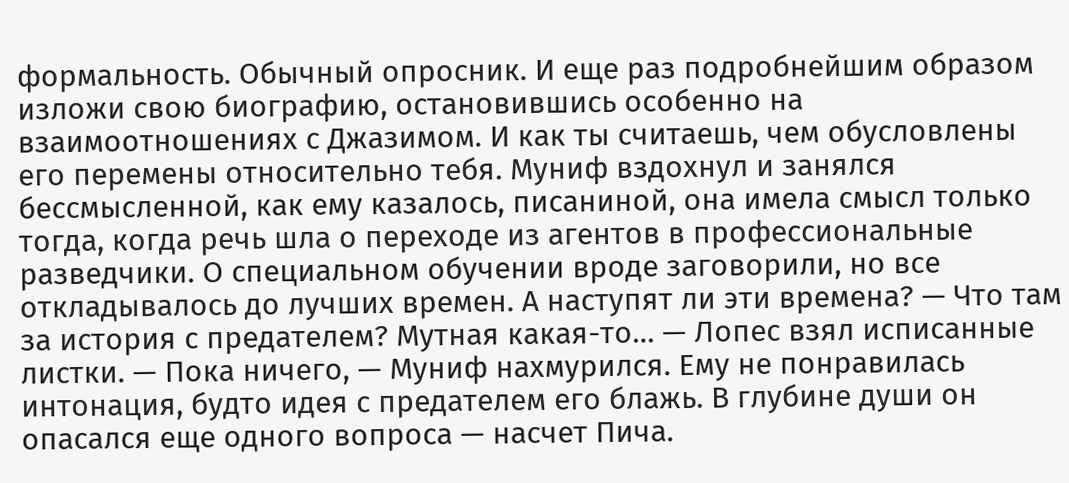формальность. Обычный опросник. И еще раз подробнейшим образом изложи свою биографию, остановившись особенно на взаимоотношениях с Джазимом. И как ты считаешь, чем обусловлены его перемены относительно тебя. Муниф вздохнул и занялся бессмысленной, как ему казалось, писаниной, она имела смысл только тогда, когда речь шла о переходе из агентов в профессиональные разведчики. О специальном обучении вроде заговорили, но все откладывалось до лучших времен. А наступят ли эти времена? — Что там за история с предателем? Мутная какая-то… — Лопес взял исписанные листки. — Пока ничего, — Муниф нахмурился. Ему не понравилась интонация, будто идея с предателем его блажь. В глубине души он опасался еще одного вопроса — насчет Пича.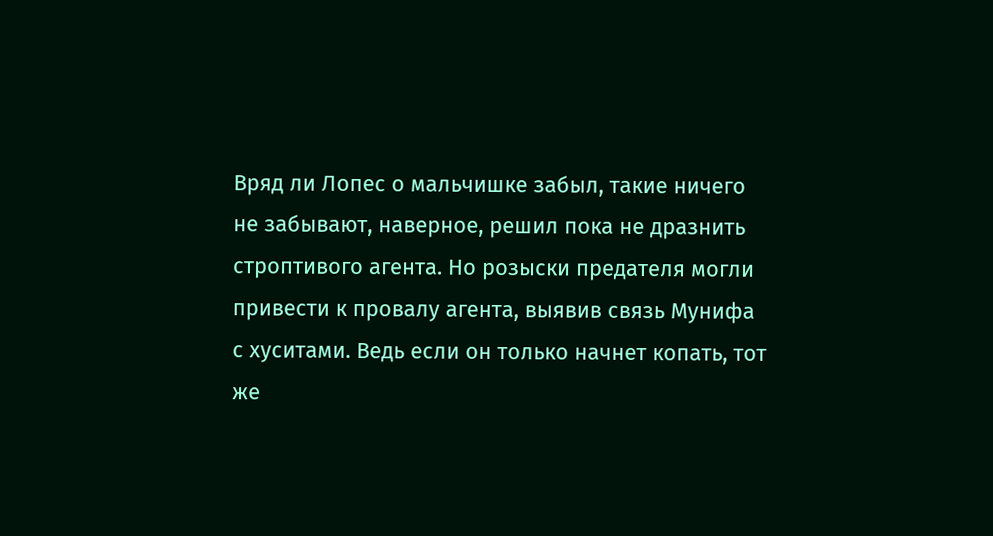Вряд ли Лопес о мальчишке забыл, такие ничего не забывают, наверное, решил пока не дразнить строптивого агента. Но розыски предателя могли привести к провалу агента, выявив связь Мунифа с хуситами. Ведь если он только начнет копать, тот же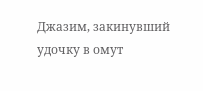Джазим, закинувший удочку в омут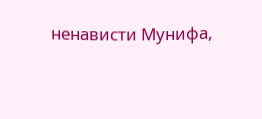ненависти Мунифа,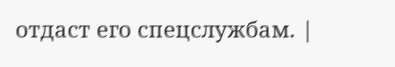отдаст его спецслужбам. |